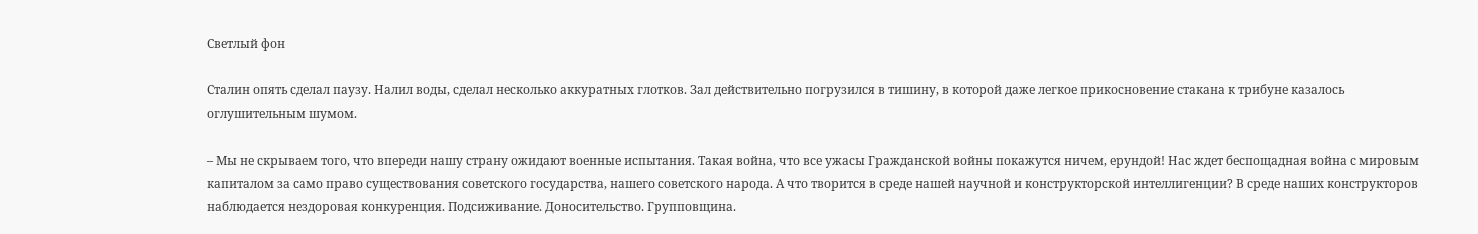Светлый фон

Сталин опять сделал паузу. Налил воды, сделал несколько аккуратных глотков. Зал действительно погрузился в тишину, в которой даже легкое прикосновение стакана к трибуне казалось оглушительным шумом.

– Мы не скрываем того, что впереди нашу страну ожидают военные испытания. Такая война, что все ужасы Гражданской войны покажутся ничем, ерундой! Нас ждет беспощадная война с мировым капиталом за само право существования советского государства, нашего советского народа. А что творится в среде нашей научной и конструкторской интеллигенции? В среде наших конструкторов наблюдается нездоровая конкуренция. Подсиживание. Доносительство. Групповщина.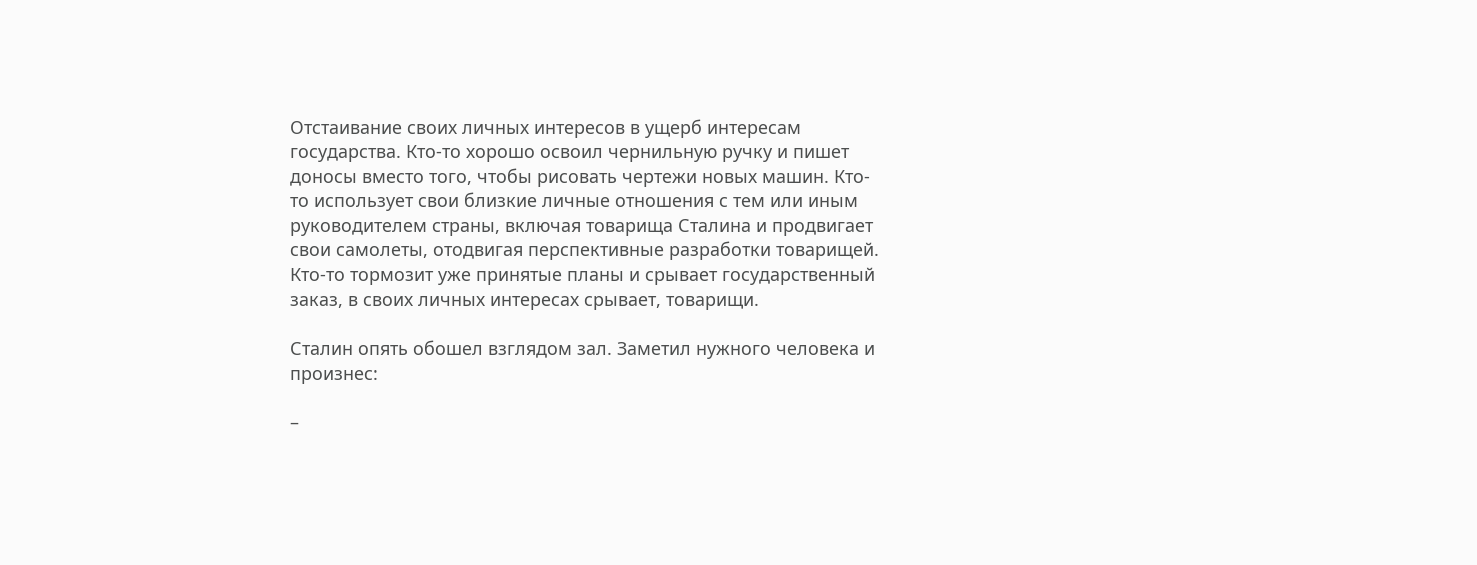Отстаивание своих личных интересов в ущерб интересам государства. Кто-то хорошо освоил чернильную ручку и пишет доносы вместо того, чтобы рисовать чертежи новых машин. Кто-то использует свои близкие личные отношения с тем или иным руководителем страны, включая товарища Сталина и продвигает свои самолеты, отодвигая перспективные разработки товарищей. Кто-то тормозит уже принятые планы и срывает государственный заказ, в своих личных интересах срывает, товарищи.

Сталин опять обошел взглядом зал. Заметил нужного человека и произнес:

–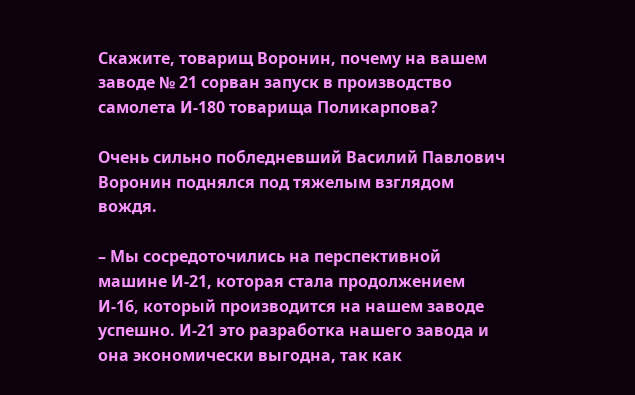Скажите, товарищ Воронин, почему на вашем заводе № 21 сорван запуск в производство самолета И-180 товарища Поликарпова?

Очень сильно побледневший Василий Павлович Воронин поднялся под тяжелым взглядом вождя.

– Мы сосредоточились на перспективной машине И-21, которая стала продолжением И-16, который производится на нашем заводе успешно. И-21 это разработка нашего завода и она экономически выгодна, так как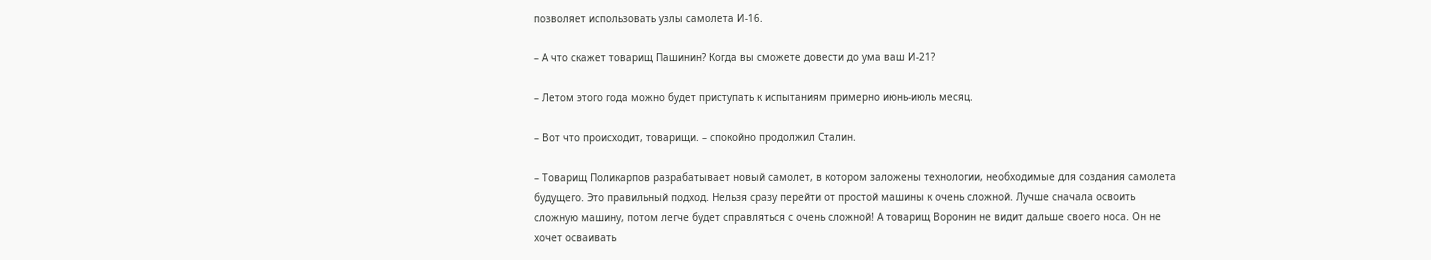позволяет использовать узлы самолета И-16.

– А что скажет товарищ Пашинин? Когда вы сможете довести до ума ваш И-21?

– Летом этого года можно будет приступать к испытаниям примерно июнь-июль месяц.

– Вот что происходит, товарищи. – спокойно продолжил Сталин.

– Товарищ Поликарпов разрабатывает новый самолет, в котором заложены технологии, необходимые для создания самолета будущего. Это правильный подход. Нельзя сразу перейти от простой машины к очень сложной. Лучше сначала освоить сложную машину, потом легче будет справляться с очень сложной! А товарищ Воронин не видит дальше своего носа. Он не хочет осваивать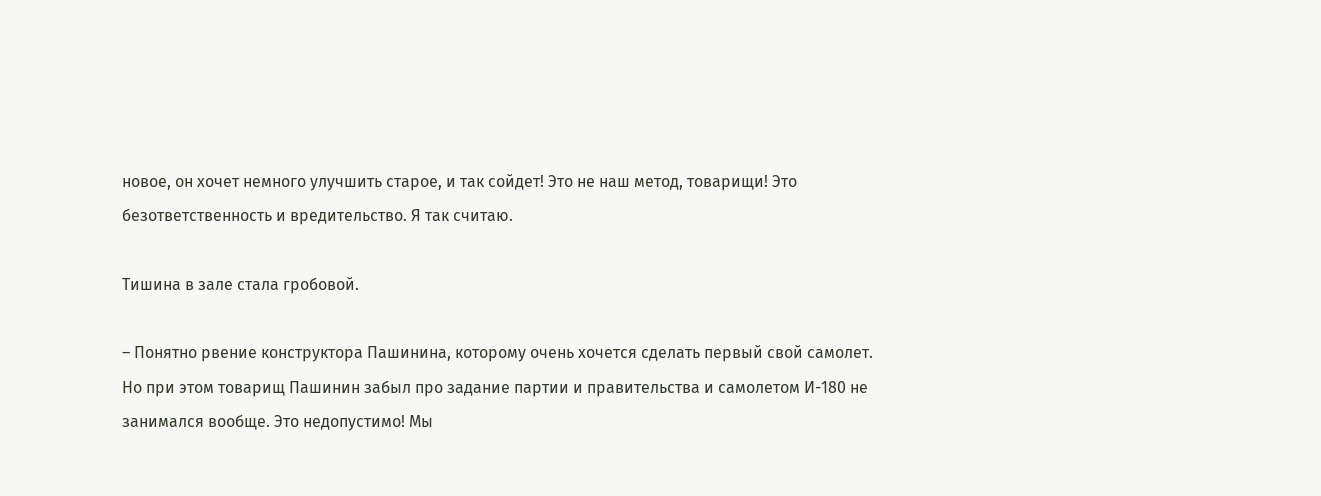новое, он хочет немного улучшить старое, и так сойдет! Это не наш метод, товарищи! Это безответственность и вредительство. Я так считаю.

Тишина в зале стала гробовой.

– Понятно рвение конструктора Пашинина, которому очень хочется сделать первый свой самолет. Но при этом товарищ Пашинин забыл про задание партии и правительства и самолетом И-180 не занимался вообще. Это недопустимо! Мы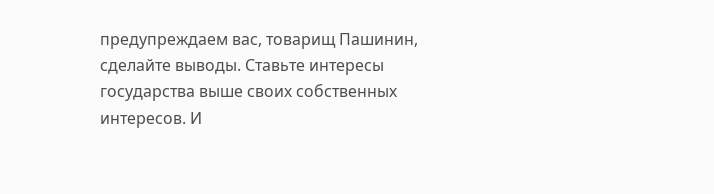предупреждаем вас, товарищ Пашинин, сделайте выводы. Ставьте интересы государства выше своих собственных интересов. И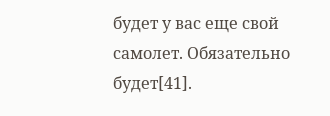будет у вас еще свой самолет. Обязательно будет[41].